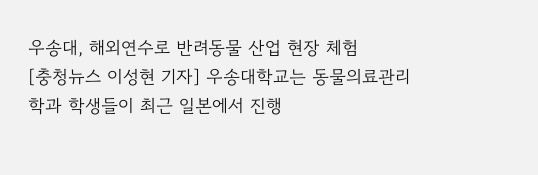우송대, 해외연수로 반려동물 산업 현장 체험
[충청뉴스 이성현 기자] 우송대학교는 동물의료관리학과 학생들이 최근 일본에서 진행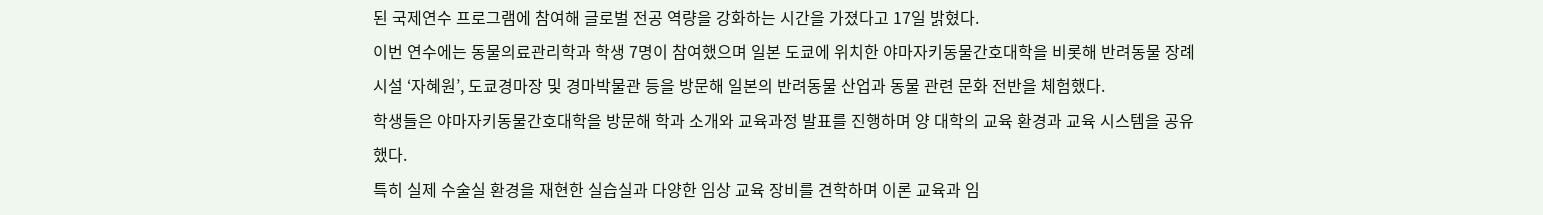된 국제연수 프로그램에 참여해 글로벌 전공 역량을 강화하는 시간을 가졌다고 17일 밝혔다.
이번 연수에는 동물의료관리학과 학생 7명이 참여했으며 일본 도쿄에 위치한 야마자키동물간호대학을 비롯해 반려동물 장례시설 ‘자혜원’, 도쿄경마장 및 경마박물관 등을 방문해 일본의 반려동물 산업과 동물 관련 문화 전반을 체험했다.
학생들은 야마자키동물간호대학을 방문해 학과 소개와 교육과정 발표를 진행하며 양 대학의 교육 환경과 교육 시스템을 공유했다.
특히 실제 수술실 환경을 재현한 실습실과 다양한 임상 교육 장비를 견학하며 이론 교육과 임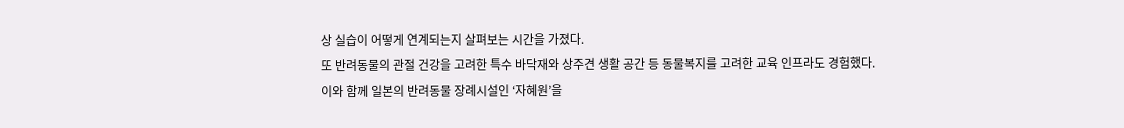상 실습이 어떻게 연계되는지 살펴보는 시간을 가졌다.
또 반려동물의 관절 건강을 고려한 특수 바닥재와 상주견 생활 공간 등 동물복지를 고려한 교육 인프라도 경험했다.
이와 함께 일본의 반려동물 장례시설인 ‘자혜원’을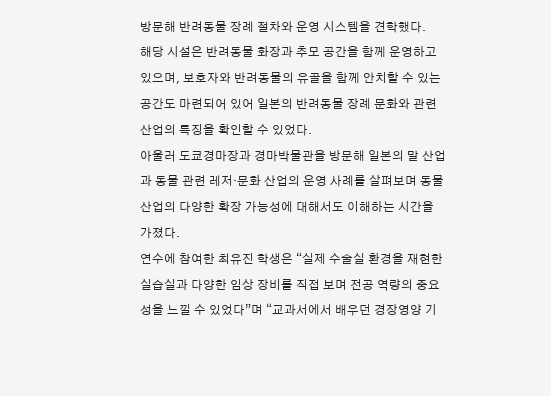방문해 반려동물 장례 절차와 운영 시스템을 견학했다.
해당 시설은 반려동물 화장과 추모 공간을 함께 운영하고 있으며, 보호자와 반려동물의 유골을 함께 안치할 수 있는 공간도 마련되어 있어 일본의 반려동물 장례 문화와 관련 산업의 특징을 확인할 수 있었다.
아울러 도쿄경마장과 경마박물관을 방문해 일본의 말 산업과 동물 관련 레저·문화 산업의 운영 사례를 살펴보며 동물 산업의 다양한 확장 가능성에 대해서도 이해하는 시간을 가졌다.
연수에 참여한 최유진 학생은 “실제 수술실 환경을 재현한 실습실과 다양한 임상 장비를 직접 보며 전공 역량의 중요성을 느낄 수 있었다”며 “교과서에서 배우던 경장영양 기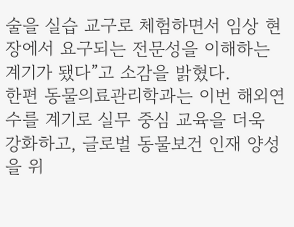술을 실습 교구로 체험하면서 임상 현장에서 요구되는 전문성을 이해하는 계기가 됐다”고 소감을 밝혔다.
한편 동물의료관리학과는 이번 해외연수를 계기로 실무 중심 교육을 더욱 강화하고, 글로벌 동물보건 인재 양성을 위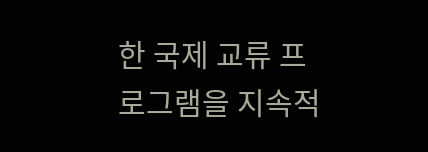한 국제 교류 프로그램을 지속적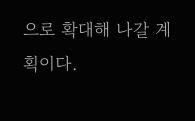으로 확대해 나갈 계획이다.